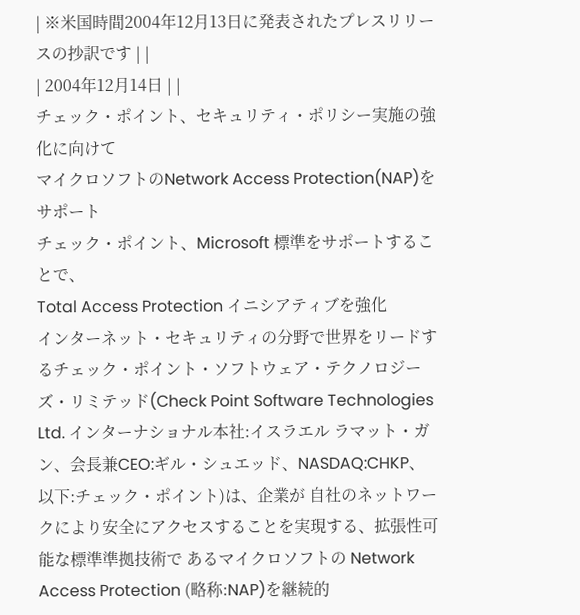| ※米国時間2004年12月13日に発表されたプレスリリースの抄訳です | |
| 2004年12月14日 | |
チェック・ポイント、セキュリティ・ポリシー実施の強化に向けて
マイクロソフトのNetwork Access Protection(NAP)をサポート
チェック・ポイント、Microsoft 標準をサポートすることで、
Total Access Protection イニシアティブを強化
インターネット・セキュリティの分野で世界をリードするチェック・ポイント・ソフトウェア・テクノロジーズ・リミテッド(Check Point Software Technologies Ltd. インターナショナル本社:イスラエル ラマット・ガン、会長兼CEO:ギル・シュエッド、NASDAQ:CHKP、以下:チェック・ポイント)は、企業が 自社のネットワークにより安全にアクセスすることを実現する、拡張性可能な標準準拠技術で あるマイクロソフトの Network Access Protection (略称:NAP)を継続的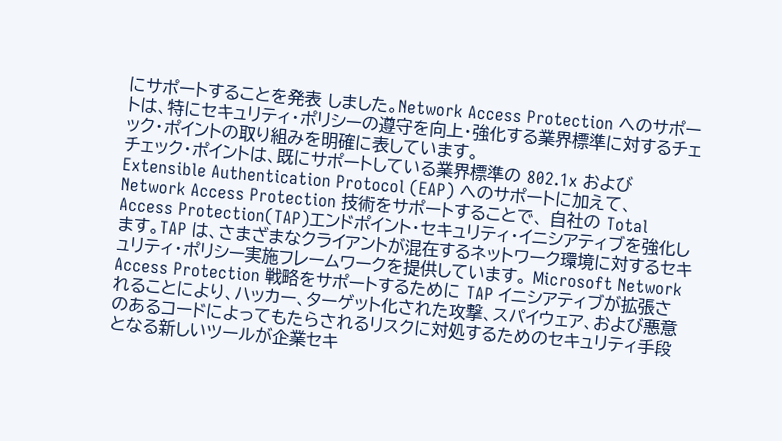にサポートすることを発表 しました。Network Access Protection へのサポートは、特にセキュリティ・ポリシーの遵守を向上・強化する業界標準に対するチェック・ポイントの取り組みを明確に表しています。
チェック・ポイントは、既にサポートしている業界標準の 802.1x および Extensible Authentication Protocol (EAP) へのサポートに加えて、Network Access Protection 技術をサポートすることで、 自社の Total Access Protection(TAP)エンドポイント・セキュリティ・イニシアティブを強化します。TAP は、さまざまなクライアントが混在するネットワーク環境に対するセキュリティ・ポリシー実施フレームワークを提供しています。 Microsoft Network Access Protection 戦略をサポートするために TAP イニシアティブが拡張されることにより、ハッカー、ターゲット化された攻撃、スパイウェア、および悪意のあるコードによってもたらされるリスクに対処するためのセキュリティ手段となる新しいツールが企業セキ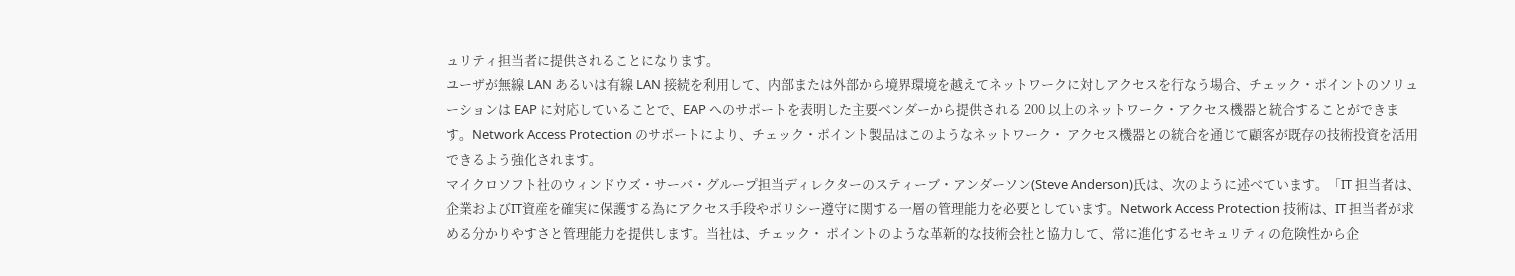ュリティ担当者に提供されることになります。
ユーザが無線 LAN あるいは有線 LAN 接続を利用して、内部または外部から境界環境を越えてネットワークに対しアクセスを行なう場合、チェック・ポイントのソリューションは EAP に対応していることで、EAP へのサポートを表明した主要ベンダーから提供される 200 以上のネットワーク・アクセス機器と統合することができます。Network Access Protection のサポートにより、チェック・ポイント製品はこのようなネットワーク・ アクセス機器との統合を通じて顧客が既存の技術投資を活用できるよう強化されます。
マイクロソフト社のウィンドウズ・サーバ・グループ担当ディレクターのスティーブ・アンダーソン(Steve Anderson)氏は、次のように述べています。「IT 担当者は、企業およびIT資産を確実に保護する為にアクセス手段やポリシー遵守に関する一層の管理能力を必要としています。Network Access Protection 技術は、IT 担当者が求める分かりやすさと管理能力を提供します。当社は、チェック・ ポイントのような革新的な技術会社と協力して、常に進化するセキュリティの危険性から企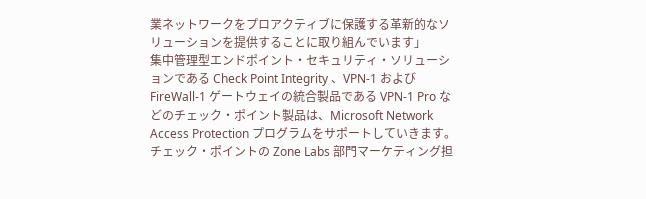業ネットワークをプロアクティブに保護する革新的なソリューションを提供することに取り組んでいます」
集中管理型エンドポイント・セキュリティ・ソリューションである Check Point Integrity 、VPN-1 および FireWall-1 ゲートウェイの統合製品である VPN-1 Pro などのチェック・ポイント製品は、Microsoft Network Access Protection プログラムをサポートしていきます。
チェック・ポイントの Zone Labs 部門マーケティング担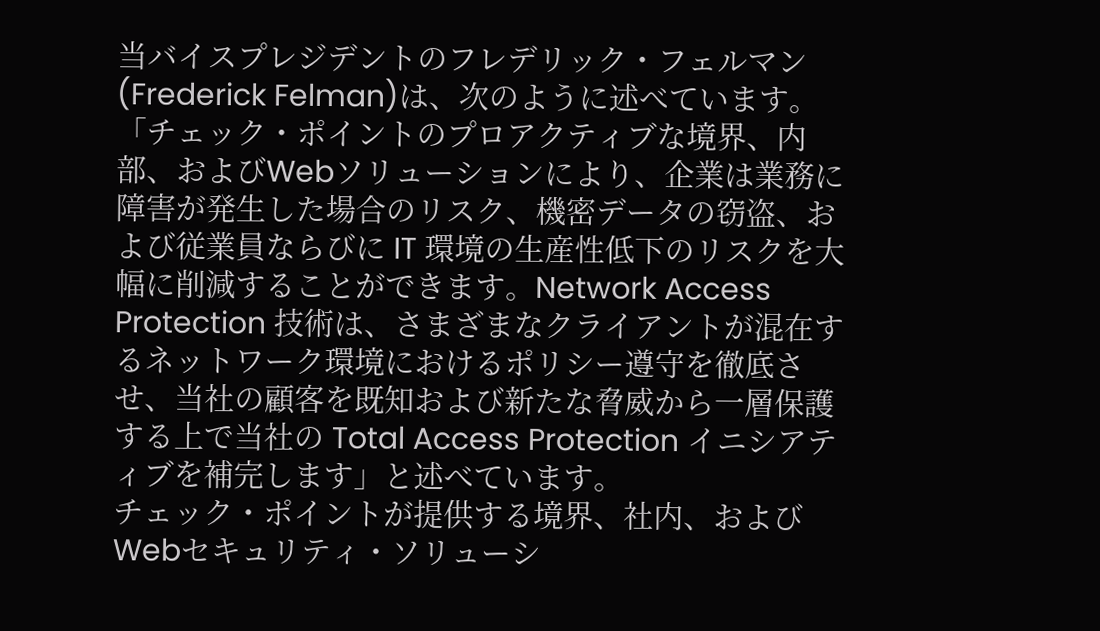当バイスプレジデントのフレデリック・フェルマン(Frederick Felman)は、次のように述べています。「チェック・ポイントのプロアクティブな境界、内部、およびWebソリューションにより、企業は業務に障害が発生した場合のリスク、機密データの窃盗、および従業員ならびに IT 環境の生産性低下のリスクを大幅に削減することができます。Network Access Protection 技術は、さまざまなクライアントが混在するネットワーク環境におけるポリシー遵守を徹底させ、当社の顧客を既知および新たな脅威から一層保護する上で当社の Total Access Protection イニシアティブを補完します」と述べています。
チェック・ポイントが提供する境界、社内、およびWebセキュリティ・ソリューシ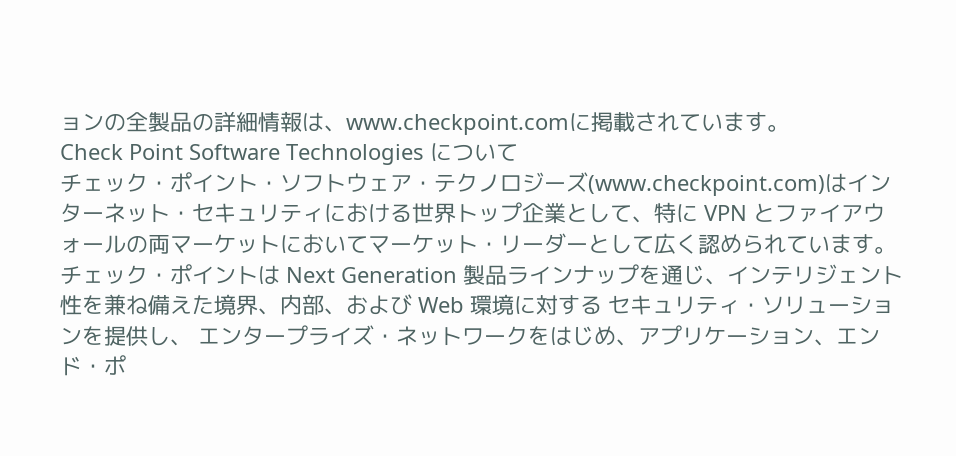ョンの全製品の詳細情報は、www.checkpoint.comに掲載されています。
Check Point Software Technologies について
チェック・ポイント・ソフトウェア・テクノロジーズ(www.checkpoint.com)はインターネット・セキュリティにおける世界トップ企業として、特に VPN とファイアウォールの両マーケットにおいてマーケット・リーダーとして広く認められています。チェック・ポイントは Next Generation 製品ラインナップを通じ、インテリジェント性を兼ね備えた境界、内部、および Web 環境に対する セキュリティ・ソリューションを提供し、 エンタープライズ・ネットワークをはじめ、アプリケーション、エンド・ポ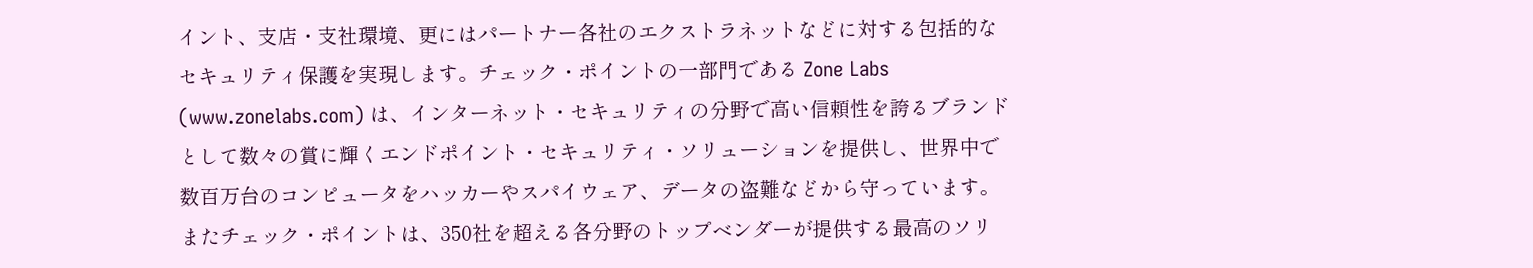イント、支店・支社環境、更にはパートナー各社のエクストラネットなどに対する包括的なセキュリティ保護を実現します。チェック・ポイントの一部門である Zone Labs (www.zonelabs.com) は、インターネット・セキュリティの分野で高い信頼性を誇るブランドとして数々の賞に輝くエンドポイント・セキュリティ・ソリューションを提供し、世界中で数百万台のコンピュータをハッカーやスパイウェア、データの盗難などから守っています。またチェック・ポイントは、350社を超える各分野のトップベンダーが提供する最高のソリ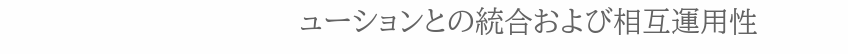ューションとの統合および相互運用性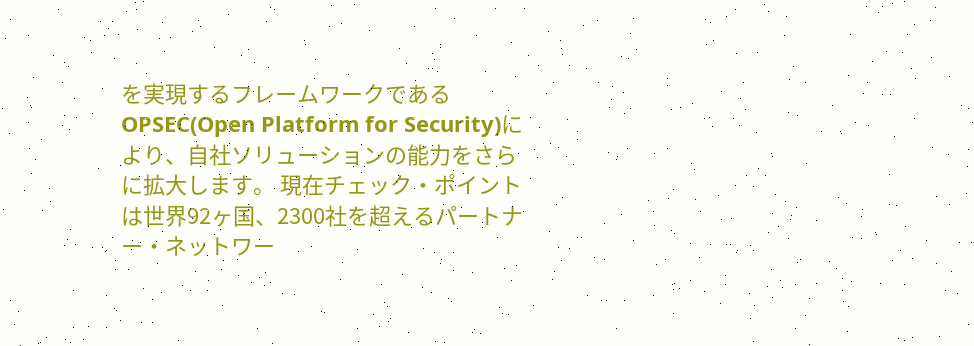を実現するフレームワークである OPSEC(Open Platform for Security)により、自社ソリューションの能力をさらに拡大します。 現在チェック・ポイントは世界92ヶ国、2300社を超えるパートナー・ネットワー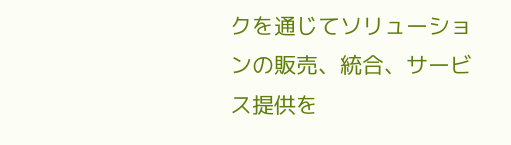クを通じてソリューションの販売、統合、サービス提供を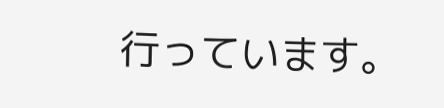行っています。